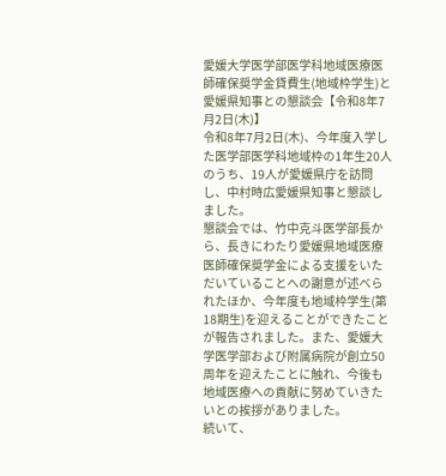愛媛大学医学部医学科地域医療医師確保奨学金貸費生(地域枠学生)と愛媛県知事との懇談会【令和8年7月2日(木)】
令和8年7月2日(木)、今年度入学した医学部医学科地域枠の1年生20人のうち、19人が愛媛県庁を訪問し、中村時広愛媛県知事と懇談しました。
懇談会では、竹中克斗医学部長から、長きにわたり愛媛県地域医療医師確保奨学金による支援をいただいていることへの謝意が述べられたほか、今年度も地域枠学生(第18期生)を迎えることができたことが報告されました。また、愛媛大学医学部および附属病院が創立50周年を迎えたことに触れ、今後も地域医療への貢献に努めていきたいとの挨拶がありました。
続いて、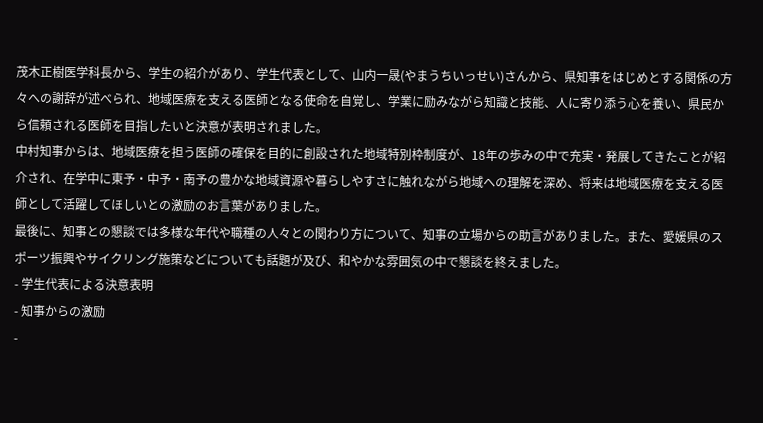茂木正樹医学科長から、学生の紹介があり、学生代表として、山内一晟(やまうちいっせい)さんから、県知事をはじめとする関係の方々への謝辞が述べられ、地域医療を支える医師となる使命を自覚し、学業に励みながら知識と技能、人に寄り添う心を養い、県民から信頼される医師を目指したいと決意が表明されました。
中村知事からは、地域医療を担う医師の確保を目的に創設された地域特別枠制度が、18年の歩みの中で充実・発展してきたことが紹介され、在学中に東予・中予・南予の豊かな地域資源や暮らしやすさに触れながら地域への理解を深め、将来は地域医療を支える医師として活躍してほしいとの激励のお言葉がありました。
最後に、知事との懇談では多様な年代や職種の人々との関わり方について、知事の立場からの助言がありました。また、愛媛県のスポーツ振興やサイクリング施策などについても話題が及び、和やかな雰囲気の中で懇談を終えました。
- 学生代表による決意表明
- 知事からの激励
-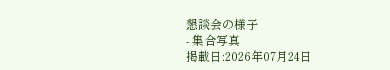懇談会の様子
- 集合写真
掲載日:2026年07月24日